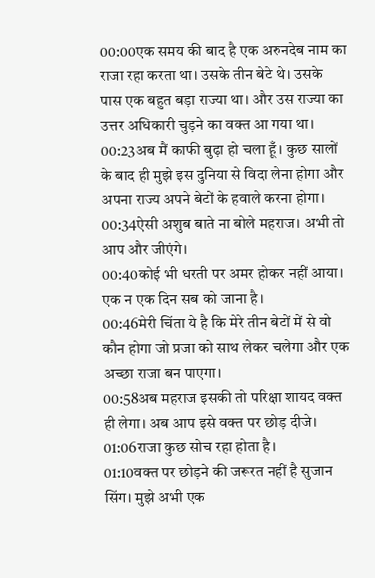00:00एक समय की बाद है एक अरुनदेब नाम का राजा रहा करता था। उसके तीन बेटे थे। उसके पास एक बहुत बड़ा राज्या था। और उस राज्या का उत्तर अधिकारी चुड़ने का वक्त आ गया था।
00:23अब मैं काफी बुढ़ा हो चला हूँ। कुछ सालों के बाद ही मुझे इस दुनिया से विदा लेना होगा और अपना राज्य अपने बेटों के हवाले करना होगा।
00:34ऐसी अशुब बाते ना बोले महराज। अभी तो आप और जीएंगे।
00:40कोई भी धरती पर अमर होकर नहीं आया। एक न एक दिन सब को जाना है।
00:46मेरी चिंता ये है कि मेरे तीन बेटों में से वो कौन होगा जो प्रजा को साथ लेकर चलेगा और एक अच्छा राजा बन पाएगा।
00:58अब महराज इसकी तो परिक्षा शायद वक्त ही लेगा। अब आप इसे वक्त पर छोड़ दीजे।
01:06राजा कुछ सोच रहा होता है।
01:10वक्त पर छोड़ने की जरूरत नहीं है सुजान सिंग। मुझे अभी एक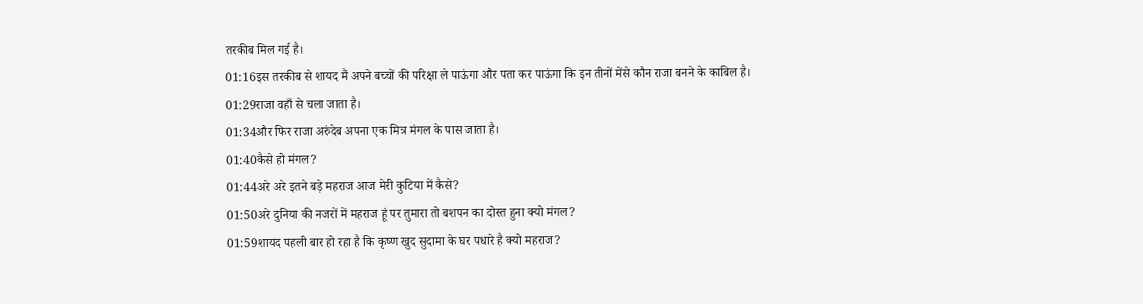तरकीब मिल गई है।
01:16इस तरकीब से शायद मैं अपने बच्चों की परिक्षा ले पाऊंगा और पता कर पाऊंगा कि इन तीनों मेंसे कौन राजा बनने के काबिल है।
01:29राजा वहाँ से चला जाता है।
01:34और फिर राजा अरुंदेब अपना एक मित्र मंगल के पास जाता है।
01:40कैसे हो मंगल?
01:44अरे अरे इतने बड़े महराज आज मेरी कुटिया में कैसे?
01:50अरे दुनिया की नजरों में महराज हूं पर तुमारा तो बशपन का दोस्त हुना क्यो मंगल?
01:59शायद पहली बार हो रहा है कि कृष्ण खुद सुदामा के घर पधारे है क्यो महराज?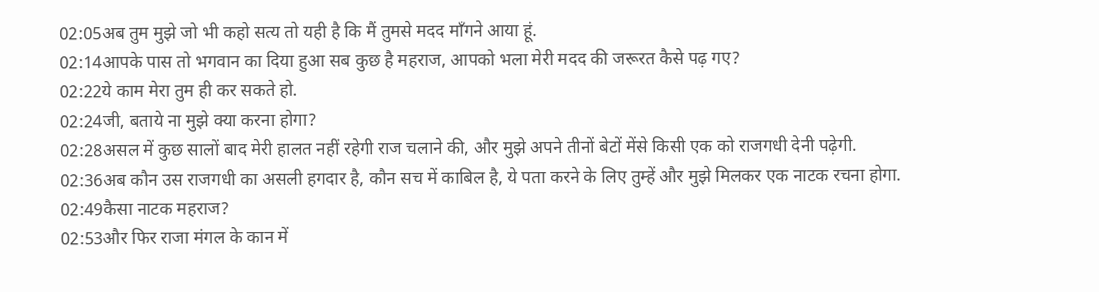02:05अब तुम मुझे जो भी कहो सत्य तो यही है कि मैं तुमसे मदद माँगने आया हूं.
02:14आपके पास तो भगवान का दिया हुआ सब कुछ है महराज, आपको भला मेरी मदद की जरूरत कैसे पढ़ गए?
02:22ये काम मेरा तुम ही कर सकते हो.
02:24जी, बताये ना मुझे क्या करना होगा?
02:28असल में कुछ सालों बाद मेरी हालत नहीं रहेगी राज चलाने की, और मुझे अपने तीनों बेटों मेंसे किसी एक को राजगधी देनी पढ़ेगी.
02:36अब कौन उस राजगधी का असली हगदार है, कौन सच में काबिल है, ये पता करने के लिए तुम्हें और मुझे मिलकर एक नाटक रचना होगा.
02:49कैसा नाटक महराज?
02:53और फिर राजा मंगल के कान में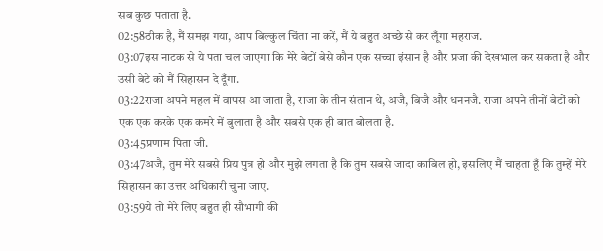सब कुछ पताता है.
02:58ठीक है, मैं समझ गया, आप बिल्कुल चिंता ना करें, मैं ये बहुत अच्छे से कर लूँगा महराज.
03:07इस नाटक से ये पता चल जाएगा कि मेरे बेटों बेसे कौन एक सच्चा इंसान है और प्रजा की देखभाल कर सकता है और उसी बेटे को मैं सिहासन दे दूँगा.
03:22राजा अपने महल में वापस आ जाता है, राजा के तीन संतान थे, अजै, बिजै और धननजै. राजा अपने तीनों बेटों को एक एक करके एक कमरे में बुलाता है और सबसे एक ही बात बोलता है.
03:45प्रणाम पिता जी.
03:47अजै, तुम मेरे सबसे प्रिय पुत्र हो और मुझे लगता है कि तुम सबसे जादा काबिल हो, इसलिए मैं चाहता हूँ कि तुम्हें मेरे सिहासन का उत्तर अधिकारी चुना जाए.
03:59ये तो मेरे लिए बहुत ही सौभागी की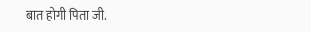बात होगी पिता जी.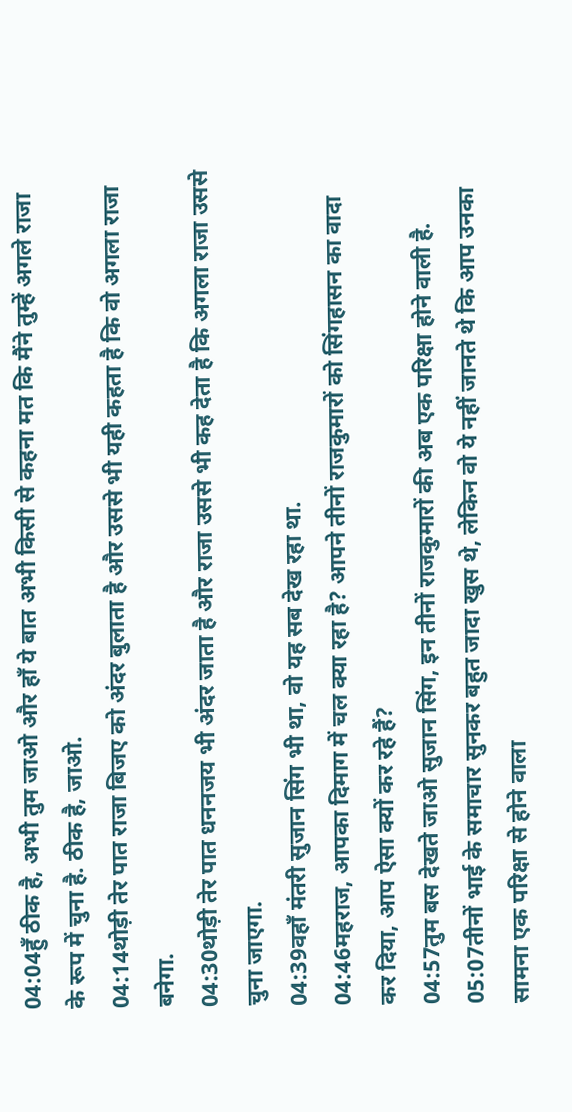04:04हुँ ठीक है, अभी तुम जाओ और हाँ ये बात अभी किसी से कहना मत कि मैंने तुम्हें अगले राजा के रूप में चुना है. ठीक है, जाओ.
04:14थोड़ी तेर पात राजा बिजए को अंदर बुलाता है और उससे भी यही कहता है कि वो अगला राजा बनेगा.
04:30थोड़ी तेर पात धननजय भी अंदर जाता है और राजा उससे भी कह देता है कि अगला राजा उससे चुना जाएगा.
04:39वहाँ मंतरी सुजान सिंग भी था, वो यह सब देख रहा था.
04:46महराज, आपका दिमाग में चल क्या रहा है? आपने तीनों राजकुमारों को सिंगहासन का वादा कर दिया, आप ऐसा क्यों कर रहे हैं?
04:57तुम बस देखते जाओ सुजान सिंग, इन तीनों राजकुमारों की अब एक परिक्षा होने वाली है.
05:07तीनों भाई के समाचार सुनकर बहुत जादा खुस थे, लेकिन वो ये नहीं जानते थे कि आप उनका सामना एक परिक्षा से होने वाला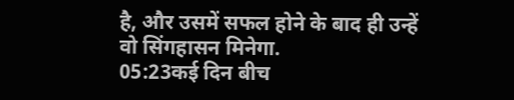है, और उसमें सफल होने के बाद ही उन्हें वो सिंगहासन मिनेगा.
05:23कई दिन बीच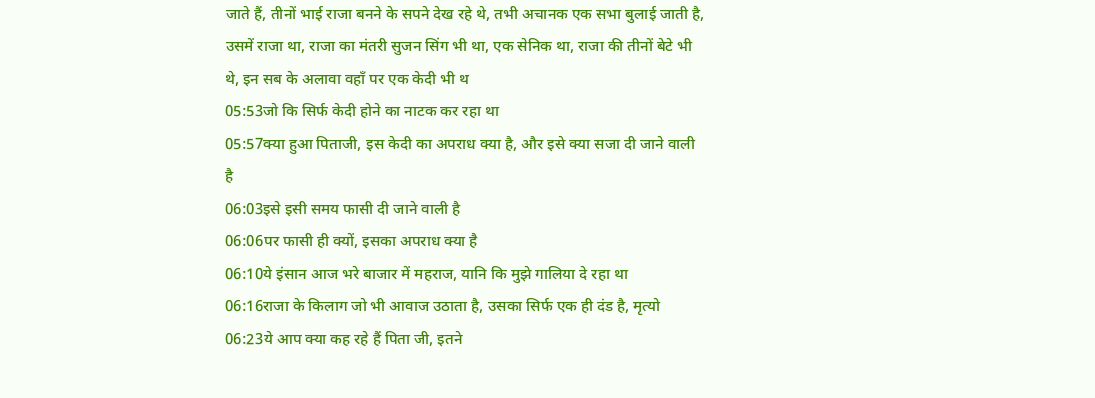जाते हैं, तीनों भाई राजा बनने के सपने देख रहे थे, तभी अचानक एक सभा बुलाई जाती है, उसमें राजा था, राजा का मंतरी सुजन सिंग भी था, एक सेनिक था, राजा की तीनों बेटे भी थे, इन सब के अलावा वहाँ पर एक केदी भी थ
05:53जो कि सिर्फ केदी होने का नाटक कर रहा था
05:57क्या हुआ पिताजी, इस केदी का अपराध क्या है, और इसे क्या सजा दी जाने वाली है
06:03इसे इसी समय फासी दी जाने वाली है
06:06पर फासी ही क्यों, इसका अपराध क्या है
06:10ये इंसान आज भरे बाजार में महराज, यानि कि मुझे गालिया दे रहा था
06:16राजा के किलाग जो भी आवाज उठाता है, उसका सिर्फ एक ही दंड है, मृत्यो
06:23ये आप क्या कह रहे हैं पिता जी, इतने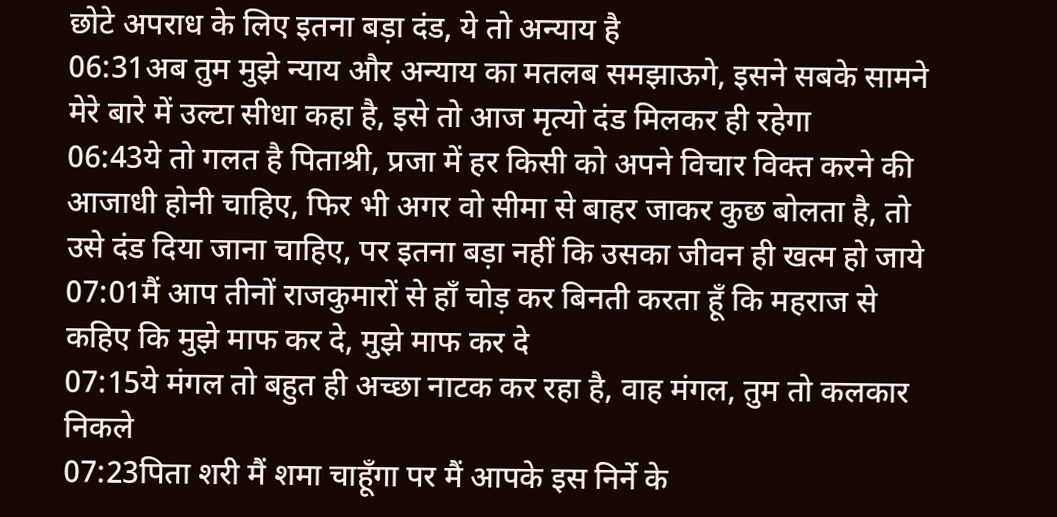छोटे अपराध के लिए इतना बड़ा दंड, ये तो अन्याय है
06:31अब तुम मुझे न्याय और अन्याय का मतलब समझाऊगे, इसने सबके सामने मेरे बारे में उल्टा सीधा कहा है, इसे तो आज मृत्यो दंड मिलकर ही रहेगा
06:43ये तो गलत है पिताश्री, प्रजा में हर किसी को अपने विचार विक्त करने की आजाधी होनी चाहिए, फिर भी अगर वो सीमा से बाहर जाकर कुछ बोलता है, तो उसे दंड दिया जाना चाहिए, पर इतना बड़ा नहीं कि उसका जीवन ही खत्म हो जाये
07:01मैं आप तीनों राजकुमारों से हाँ चोड़ कर बिनती करता हूँ कि महराज से कहिए कि मुझे माफ कर दे, मुझे माफ कर दे
07:15ये मंगल तो बहुत ही अच्छा नाटक कर रहा है, वाह मंगल, तुम तो कलकार निकले
07:23पिता शरी मैं शमा चाहूँगा पर मैं आपके इस निर्ने के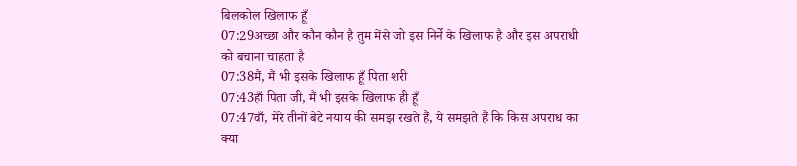बिलकोल खिलाफ हूँ
07:29अच्छा और कौन कौन है तुम मेंसे जो इस निर्ने के खिलाफ है और इस अपराधी को बचाना चाहता है
07:38मैं, मैं भी इसके खिलाफ हूँ पिता शरी
07:43हाँ पिता जी, मैं भी इसके खिलाफ ही हूँ
07:47वाँ, मेरे तीनों बेटे नयाय की समझ रखते हैं, ये समझते हैं कि किस अपराध का क्या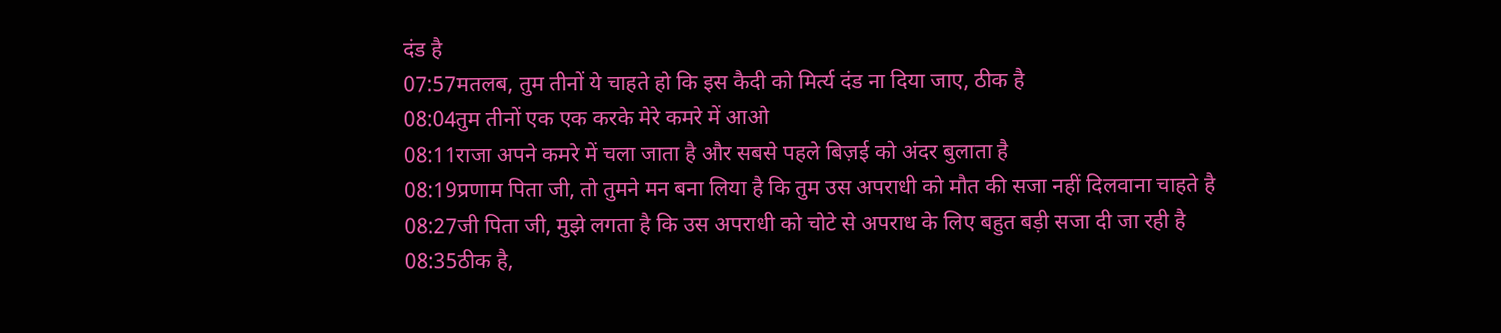दंड है
07:57मतलब, तुम तीनों ये चाहते हो कि इस कैदी को मिर्त्य दंड ना दिया जाए, ठीक है
08:04तुम तीनों एक एक करके मेरे कमरे में आओ
08:11राजा अपने कमरे में चला जाता है और सबसे पहले बिज़ई को अंदर बुलाता है
08:19प्रणाम पिता जी, तो तुमने मन बना लिया है कि तुम उस अपराधी को मौत की सजा नहीं दिलवाना चाहते है
08:27जी पिता जी, मुझे लगता है कि उस अपराधी को चोटे से अपराध के लिए बहुत बड़ी सजा दी जा रही है
08:35ठीक है,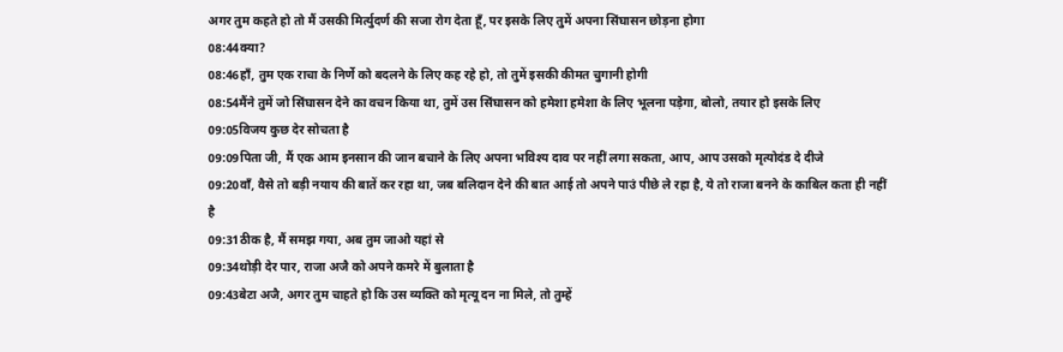अगर तुम कहते हो तो मैं उसकी मिर्त्युदर्ण की सजा रोग देता हूँ, पर इसके लिए तुमें अपना सिंघासन छोड़ना होगा
08:44क्या?
08:46हाँ, तुम एक राचा के निर्णे को बदलने के लिए कह रहे हो, तो तुमें इसकी कीमत चुगानी होगी
08:54मैंने तुमें जो सिंघासन देने का वचन किया था, तुमें उस सिंघासन को हमेशा हमेशा के लिए भूलना पड़ेगा, बोलो, तयार हो इसके लिए
09:05विजय कुछ देर सोचता है
09:09पिता जी, मैं एक आम इनसान की जान बचाने के लिए अपना भविश्य दाव पर नहीं लगा सकता, आप, आप उसको मृत्योदंड दे दीजे
09:20वाँ, वैसे तो बड़ी नयाय की बातें कर रहा था, जब बलिदान देने की बात आई तो अपने पाउं पीछे ले रहा है, ये तो राजा बनने के काबिल कता ही नहीं है
09:31ठीक है, मैं समझ गया, अब तुम जाओ यहां से
09:34थोड़ी देर पार, राजा अजै को अपने कमरे में बुलाता है
09:43बेटा अजै, अगर तुम चाहते हो कि उस व्यक्ति को मृत्यू दन ना मिले, तो तुम्हें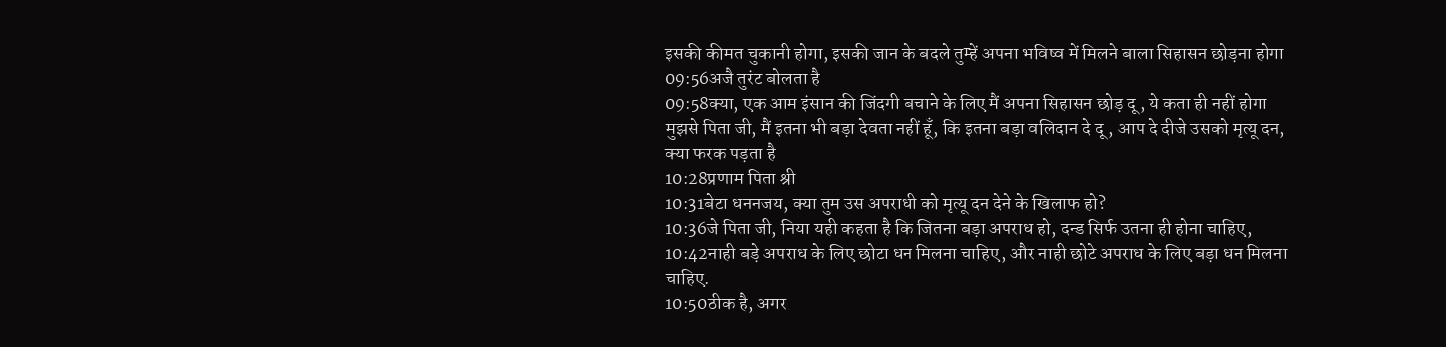इसकी कीमत चुकानी होगा, इसकी जान के बदले तुम्हें अपना भविष्व में मिलने बाला सिहासन छोड़ना होगा
09:56अजै तुरंट बोलता है
09:58क्या, एक आम इंसान की जिंदगी बचाने के लिए मैं अपना सिहासन छोड़ दू, ये कता ही नहीं होगा मुझसे पिता जी, मैं इतना भी बड़ा देवता नहीं हूँ, कि इतना बड़ा वलिदान दे दू, आप दे दीजे उसको मृत्यू दन, क्या फरक पड़ता है
10:28प्रणाम पिता श्री
10:31बेटा धननजय, क्या तुम उस अपराधी को मृत्यू दन देने के खिलाफ हो?
10:36जे पिता जी, निया यही कहता है कि जितना बड़ा अपराध हो, दन्ड सिर्फ उतना ही होना चाहिए,
10:42नाही बड़े अपराध के लिए छोटा धन मिलना चाहिए, और नाही छोटे अपराध के लिए बड़ा धन मिलना चाहिए.
10:50ठीक है, अगर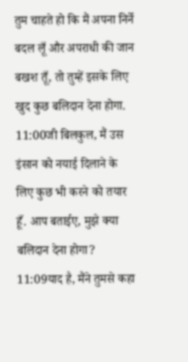तुम चाहते हो कि मैं अपना निर्ने बदल लूँ और अपराधी की जान बखश तूँ, तो तुम्हें इसके लिए खुद कुछ बलिदान देना होगा.
11:00जी बिलकुल, मैं उस इंसान को नयाई दिलाने के लिए कुछ भी करने को तयार हूँ. आप बताईए, मुझे क्या बलिदान देना होगा?
11:09याद है, मैंने तुमसे कहा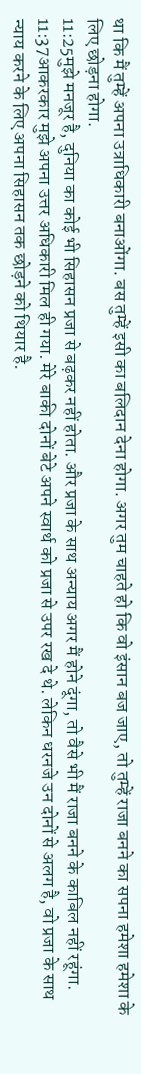था कि मैं तुम्हें अपना उत्राधिकारी बनाओंगा. बस तुम्हें इसी का बलिदान देना होगा. अगर तुम चाहते हो कि वो इंसान बज जाए, तो तुम्हें राजा बनने का सपना हमेशा हमेशा के लिए छोड़ना होगा.
11:25मुझे मनजूर है, दुनिया का कोई भी सिहासन प्रजा से बढ़कर नहीं होता. और प्रजा के साथ अन्याय अगर मैं होने दूंगा, तो वैसे भी मैं राजा बनने के काबिल नहीं रहूंगा.
11:37आकरकार मुझे अपना उत्तर अधिकारी मिल ही गया. मेरे बाकी दोनों बेटे अपने स्वार्थ को प्रजा से उपर रख दे थे. लेकिन धरनजे उन दोनों से अलग है, वो प्रजा के साथ न्याय करने के लिए अपना सिहासन तक छोड़ने को थियार है.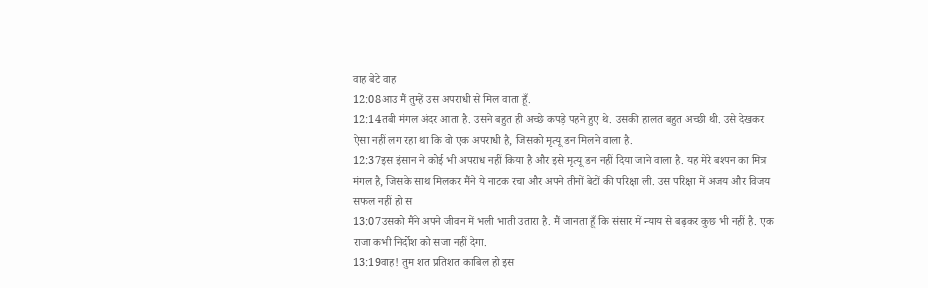वाह बेटे वाह
12:08आउ मैं तुम्हें उस अपराधी से मिल वाता हूँ.
12:14तबी मंगल अंदर आता है. उसने बहुत ही अच्छे कपड़े पहने हुए थे. उसकी हालत बहुत अच्छी थी. उसे देखकर ऐसा नहीं लग रहा था कि वो एक अपराधी है, जिसको मृत्यू डन मिलने वाला है.
12:37इस इंसान ने कोई भी अपराध नहीं किया है और इसे मृत्यू डन नहीं दिया जाने वाला है. यह मेरे बश्पन का मित्र मंगल है, जिसके साथ मिलकर मैंने ये नाटक रचा और अपने तीनों बेटों की परिक्षा ली. उस परिक्षा में अजय और विजय सफल नहीं हो स
13:07उसको मैंने अपने जीवन में भली भाती उतारा है. मैं जानता हूँ कि संसार में न्याय से बढ़कर कुछ भी नहीं है. एक राजा कभी निर्दोश को सजा नहीं देगा.
13:19वाह! तुम शत प्रतिशत काबिल हो इस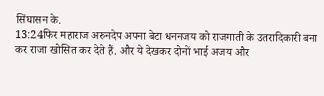सिंघासन के.
13:24फिर महाराज अरुनदेप अपना बेटा धननजय को राजगाती के उतरादिकारी बना कर राजा खोसित कर देते हैं. और ये देखकर दोनों भाई अजय और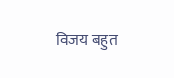विजय बहुत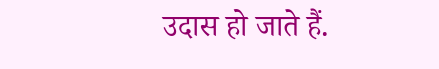उदास हो जाते हैं.